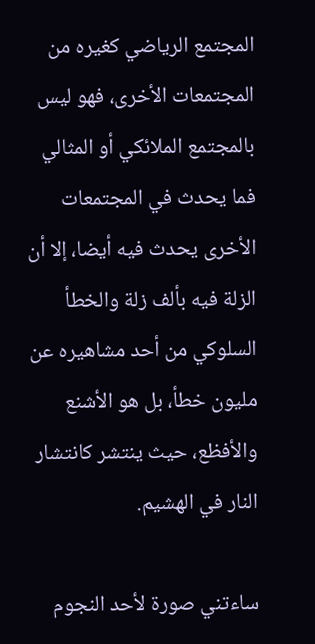المجتمع الرياضي كغيره من المجتمعات الأخرى، فهو ليس بالمجتمع الملائكي أو المثالي فما يحدث في المجتمعات الأخرى يحدث فيه أيضا، إلا أن الزلة فيه بألف زلة والخطأ السلوكي من أحد مشاهيره عن مليون خطأ، بل هو الأشنع والأفظع، حيث ينتشر كانتشار النار في الهشيم.

ساءتني صورة لأحد النجوم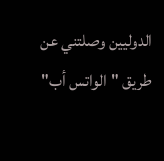الدوليين وصلتني عن طريق "الواتس أب"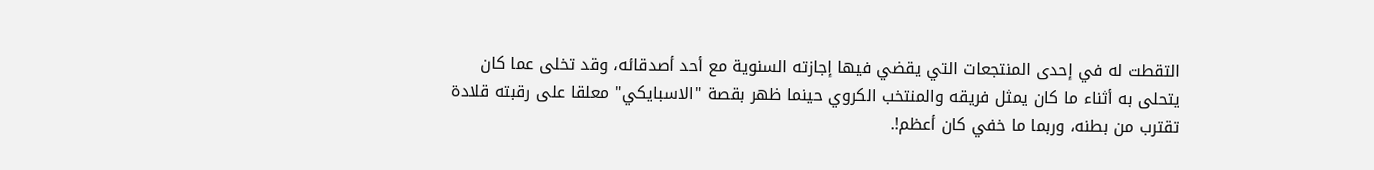التقطت له في إحدى المنتجعات التي يقضي فيها إجازته السنوية مع أحد أصدقائه، وقد تخلى عما كان يتحلى به أثناء ما كان يمثل فريقه والمنتخب الكروي حينما ظهر بقصة "الاسبايكي" معلقا على رقبته قلادة تقترب من بطنه، وربما ما خفي كان أعظم!.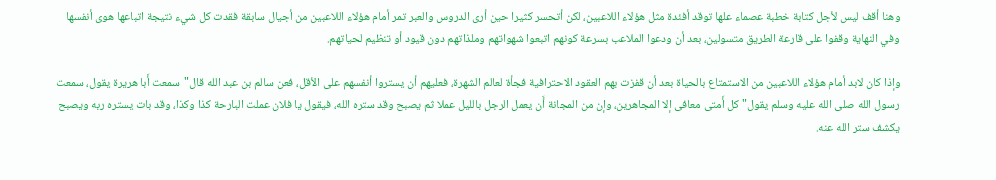وهنا أقف ليس لأجل كتابة خطبة عصماء علها توقد أفئدة مثل هؤلاء اللاعبين، لكن أتحسر كثيرا حين أرى الدروس والعبر تمر أمام هؤلاء اللاعبين من أجيال سابقة فقدت كل شيء نتيجة اتباعها هوى أنفسها وفي النهاية وقفوا على قارعة الطريق متسولين، بعد أن ودعوا الملاعب بسرعة كونهم اتبعوا شهواتهم وملذاتهم دون قيود أو تنظيم لحياتهم.

وإذا كان لابد أمام هؤلاء اللاعبين من الاستمتاع بالحياة بعد أن قفزت بهم العقود الاحترافية فجأة لعالم الشهرة، فعليهم أن يستروا أنفسهم على الأقل، فعن سالم بن عبد الله قال"سمعت أَبا هريرة يقول، سمعت رسول الله صلى الله عليه وسلم يقول" كل أَمتى معافى إلا المجاهرين، وإن من المجانة أَن يعمل الرجل بالليل عملا ثم يصبح وقد ستره الله، فيقول يا فلان عملت البارحة كذا وكذا، وقد بات يستره ربه ويصبح يكشف ستر الله عنه.